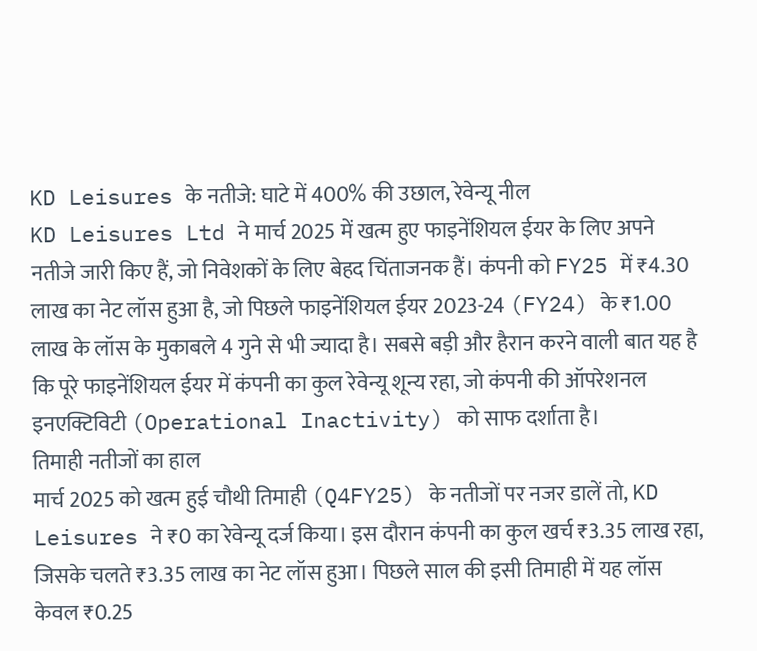KD Leisures के नतीजे: घाटे में 400% की उछाल, रेवेन्यू नील
KD Leisures Ltd ने मार्च 2025 में खत्म हुए फाइनेंशियल ईयर के लिए अपने नतीजे जारी किए हैं, जो निवेशकों के लिए बेहद चिंताजनक हैं। कंपनी को FY25 में ₹4.30 लाख का नेट लॉस हुआ है, जो पिछले फाइनेंशियल ईयर 2023-24 (FY24) के ₹1.00 लाख के लॉस के मुकाबले 4 गुने से भी ज्यादा है। सबसे बड़ी और हैरान करने वाली बात यह है कि पूरे फाइनेंशियल ईयर में कंपनी का कुल रेवेन्यू शून्य रहा, जो कंपनी की ऑपरेशनल इनएक्टिविटी (Operational Inactivity) को साफ दर्शाता है।
तिमाही नतीजों का हाल
मार्च 2025 को खत्म हुई चौथी तिमाही (Q4FY25) के नतीजों पर नजर डालें तो, KD Leisures ने ₹0 का रेवेन्यू दर्ज किया। इस दौरान कंपनी का कुल खर्च ₹3.35 लाख रहा, जिसके चलते ₹3.35 लाख का नेट लॉस हुआ। पिछले साल की इसी तिमाही में यह लॉस केवल ₹0.25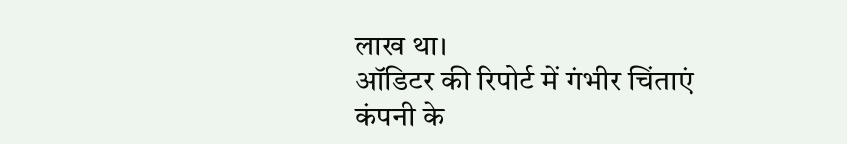लाख था।
ऑडिटर की रिपोर्ट में गंभीर चिंताएं
कंपनी के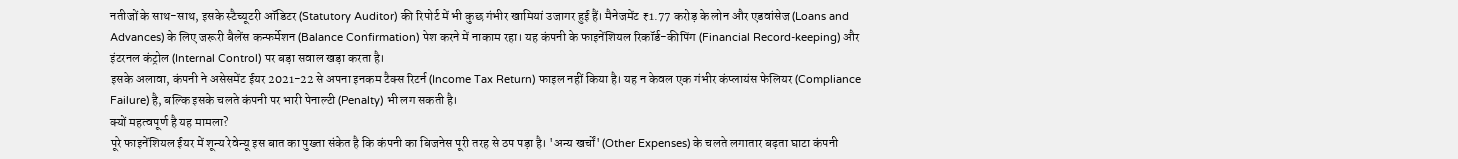नतीजों के साथ-साथ, इसके स्टैच्यूटरी ऑडिटर (Statutory Auditor) की रिपोर्ट में भी कुछ गंभीर खामियां उजागर हुई हैं। मैनेजमेंट ₹1.77 करोड़ के लोन और एडवांसेज (Loans and Advances) के लिए जरूरी बैलेंस कन्फर्मेशन (Balance Confirmation) पेश करने में नाकाम रहा। यह कंपनी के फाइनेंशियल रिकॉर्ड-कीपिंग (Financial Record-keeping) और इंटरनल कंट्रोल (Internal Control) पर बड़ा सवाल खड़ा करता है।
इसके अलावा, कंपनी ने असेसमेंट ईयर 2021-22 से अपना इनकम टैक्स रिटर्न (Income Tax Return) फाइल नहीं किया है। यह न केवल एक गंभीर कंप्लायंस फेलियर (Compliance Failure) है, बल्कि इसके चलते कंपनी पर भारी पेनाल्टी (Penalty) भी लग सकती है।
क्यों महत्वपूर्ण है यह मामला?
पूरे फाइनेंशियल ईयर में शून्य रेवेन्यू इस बात का पुख्ता संकेत है कि कंपनी का बिजनेस पूरी तरह से ठप पड़ा है। 'अन्य खर्चों' (Other Expenses) के चलते लगातार बढ़ता घाटा कंपनी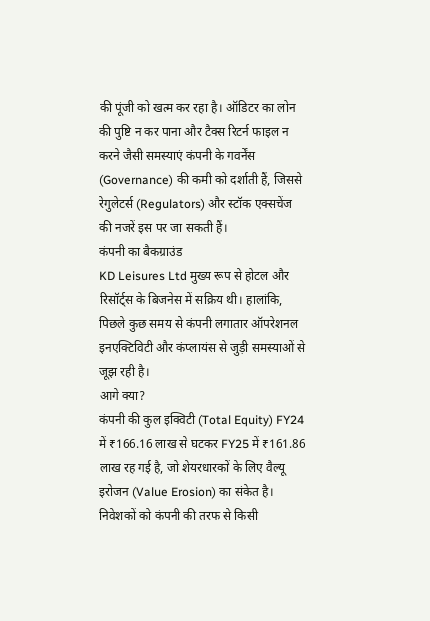की पूंजी को खत्म कर रहा है। ऑडिटर का लोन की पुष्टि न कर पाना और टैक्स रिटर्न फाइल न करने जैसी समस्याएं कंपनी के गवर्नेंस (Governance) की कमी को दर्शाती हैं, जिससे रेगुलेटर्स (Regulators) और स्टॉक एक्सचेंज की नजरें इस पर जा सकती हैं।
कंपनी का बैकग्राउंड
KD Leisures Ltd मुख्य रूप से होटल और रिसॉर्ट्स के बिजनेस में सक्रिय थी। हालांकि, पिछले कुछ समय से कंपनी लगातार ऑपरेशनल इनएक्टिविटी और कंप्लायंस से जुड़ी समस्याओं से जूझ रही है।
आगे क्या?
कंपनी की कुल इक्विटी (Total Equity) FY24 में ₹166.16 लाख से घटकर FY25 में ₹161.86 लाख रह गई है, जो शेयरधारकों के लिए वैल्यू इरोजन (Value Erosion) का संकेत है। निवेशकों को कंपनी की तरफ से किसी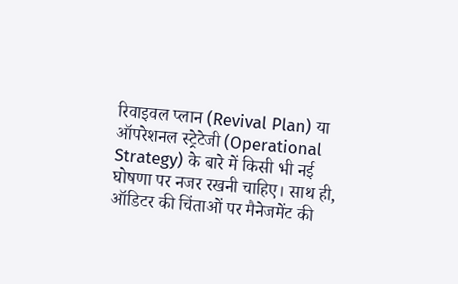रिवाइवल प्लान (Revival Plan) या ऑपरेशनल स्ट्रेटेजी (Operational Strategy) के बारे में किसी भी नई घोषणा पर नजर रखनी चाहिए। साथ ही, ऑडिटर की चिंताओं पर मैनेजमेंट की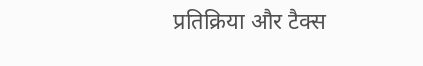प्रतिक्रिया और टैक्स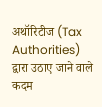अथॉरिटीज (Tax Authorities) द्वारा उठाए जाने वाले कदम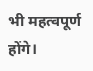भी महत्वपूर्ण होंगे।